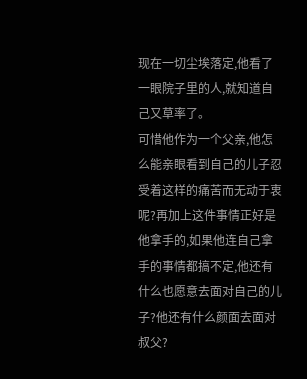现在一切尘埃落定,他看了一眼院子里的人,就知道自己又草率了。
可惜他作为一个父亲,他怎么能亲眼看到自己的儿子忍受着这样的痛苦而无动于衷呢?再加上这件事情正好是他拿手的,如果他连自己拿手的事情都搞不定,他还有什么也愿意去面对自己的儿子?他还有什么颜面去面对叔父?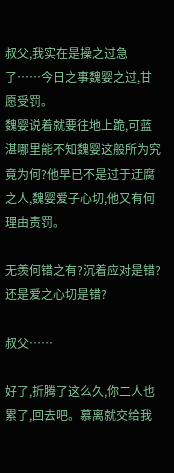叔父,我实在是操之过急了……今日之事魏婴之过,甘愿受罚。
魏婴说着就要往地上跪,可蓝湛哪里能不知魏婴这般所为究竟为何?他早已不是过于迂腐之人,魏婴爱子心切,他又有何理由责罚。

无羡何错之有?沉着应对是错?还是爱之心切是错?

叔父……

好了,折腾了这么久,你二人也累了,回去吧。慕离就交给我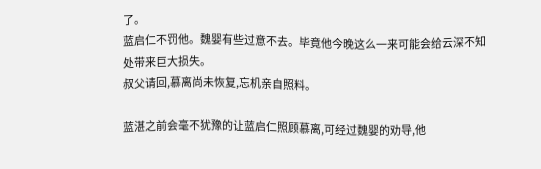了。
蓝启仁不罚他。魏婴有些过意不去。毕竟他今晚这么一来可能会给云深不知处带来巨大损失。
叔父请回,慕离尚未恢复,忘机亲自照料。

蓝湛之前会毫不犹豫的让蓝启仁照顾慕离,可经过魏婴的劝导,他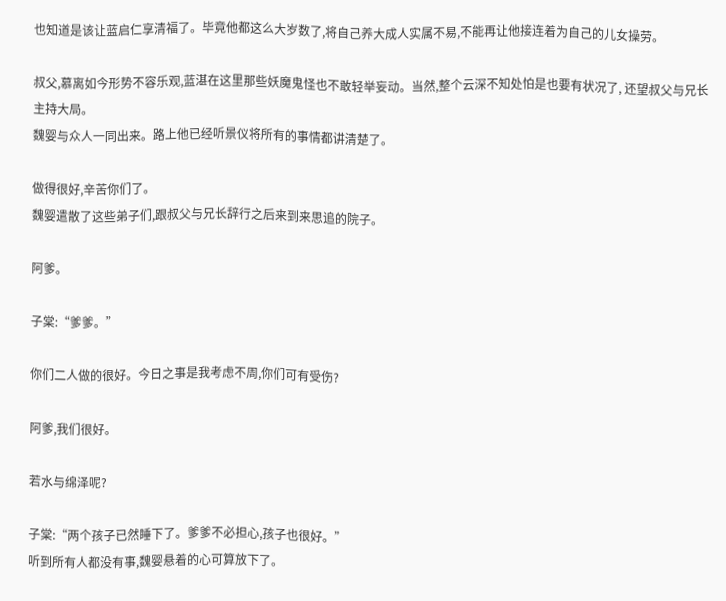也知道是该让蓝启仁享清福了。毕竟他都这么大岁数了,将自己养大成人实属不易,不能再让他接连着为自己的儿女操劳。

叔父,慕离如今形势不容乐观,蓝湛在这里那些妖魔鬼怪也不敢轻举妄动。当然,整个云深不知处怕是也要有状况了, 还望叔父与兄长主持大局。
魏婴与众人一同出来。路上他已经听景仪将所有的事情都讲清楚了。

做得很好,辛苦你们了。
魏婴遣散了这些弟子们,跟叔父与兄长辞行之后来到来思追的院子。

阿爹。

子棠:“爹爹。”

你们二人做的很好。今日之事是我考虑不周,你们可有受伤?

阿爹,我们很好。

若水与绵泽呢?

子棠:“两个孩子已然睡下了。爹爹不必担心,孩子也很好。”
听到所有人都没有事,魏婴悬着的心可算放下了。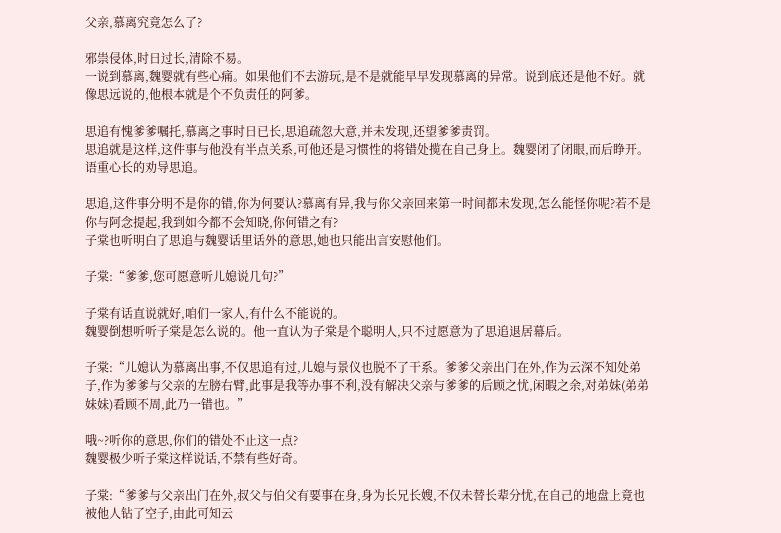父亲,慕离究竟怎么了?

邪祟侵体,时日过长,清除不易。
一说到慕离,魏婴就有些心痛。如果他们不去游玩,是不是就能早早发现慕离的异常。说到底还是他不好。就像思远说的,他根本就是个不负责任的阿爹。

思追有愧爹爹嘱托,慕离之事时日已长,思追疏忽大意,并未发现,还望爹爹责罚。
思追就是这样,这件事与他没有半点关系,可他还是习惯性的将错处揽在自己身上。魏婴闭了闭眼,而后睁开。语重心长的劝导思追。

思追,这件事分明不是你的错,你为何要认?慕离有异,我与你父亲回来第一时间都未发现,怎么能怪你呢?若不是你与阿念提起,我到如今都不会知晓,你何错之有?
子棠也听明白了思追与魏婴话里话外的意思,她也只能出言安慰他们。

子棠:“爹爹,您可愿意听儿媳说几句?”

子棠有话直说就好,咱们一家人,有什么不能说的。
魏婴倒想听听子棠是怎么说的。他一直认为子棠是个聪明人,只不过愿意为了思追退居幕后。

子棠:“儿媳认为慕离出事,不仅思追有过,儿媳与景仪也脱不了干系。爹爹父亲出门在外,作为云深不知处弟子,作为爹爹与父亲的左膀右臂,此事是我等办事不利,没有解决父亲与爹爹的后顾之忧,闲暇之余,对弟妹(弟弟妹妹)看顾不周,此乃一错也。”

哦~?听你的意思,你们的错处不止这一点?
魏婴极少听子棠这样说话,不禁有些好奇。

子棠:“爹爹与父亲出门在外,叔父与伯父有要事在身,身为长兄长嫂,不仅未替长辈分忧,在自己的地盘上竟也被他人钻了空子,由此可知云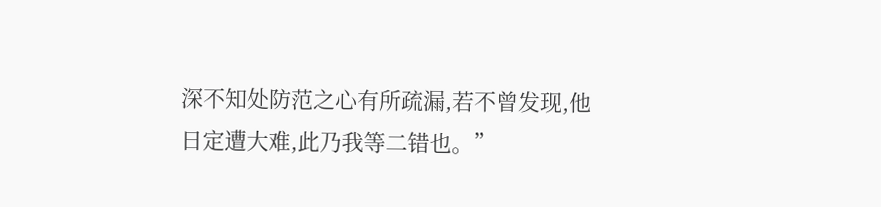深不知处防范之心有所疏漏,若不曾发现,他日定遭大难,此乃我等二错也。”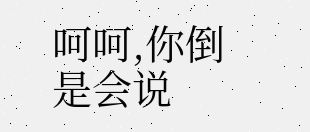呵呵,你倒是会说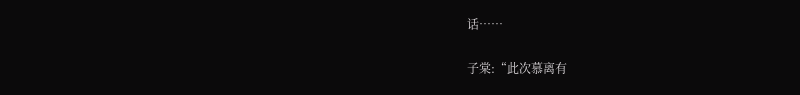话……

子棠:“此次慕离有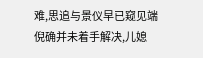难,思追与景仪早已窥见端倪确并未着手解决,儿媳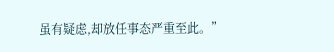虽有疑虑,却放任事态严重至此。”